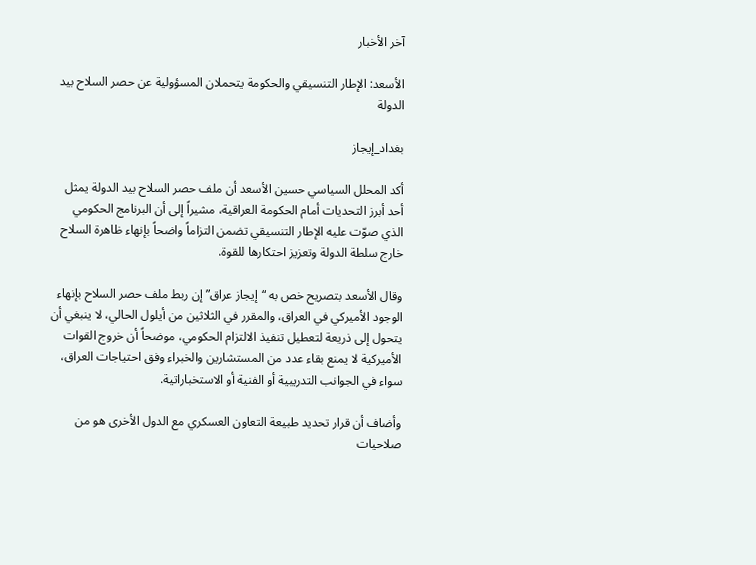آخر الأخبار

الأسعد: الإطار التنسيقي والحكومة يتحملان المسؤولية عن حصر السلاح بيد الدولة

بغداد_إيجاز

أكد المحلل السياسي حسين الأسعد أن ملف حصر السلاح بيد الدولة يمثل أحد أبرز التحديات أمام الحكومة العراقية، مشيراً إلى أن البرنامج الحكومي الذي صوّت عليه الإطار التنسيقي تضمن التزاماً واضحاً بإنهاء ظاهرة السلاح خارج سلطة الدولة وتعزيز احتكارها للقوة.

وقال الأسعد بتصريح خص به “إيجاز عراق” إن ربط ملف حصر السلاح بإنهاء الوجود الأميركي في العراق، والمقرر في الثلاثين من أيلول الحالي، لا ينبغي أن يتحول إلى ذريعة لتعطيل تنفيذ الالتزام الحكومي، موضحاً أن خروج القوات الأميركية لا يمنع بقاء عدد من المستشارين والخبراء وفق احتياجات العراق، سواء في الجوانب التدريبية أو الفنية أو الاستخباراتية.

وأضاف أن قرار تحديد طبيعة التعاون العسكري مع الدول الأخرى هو من صلاحيات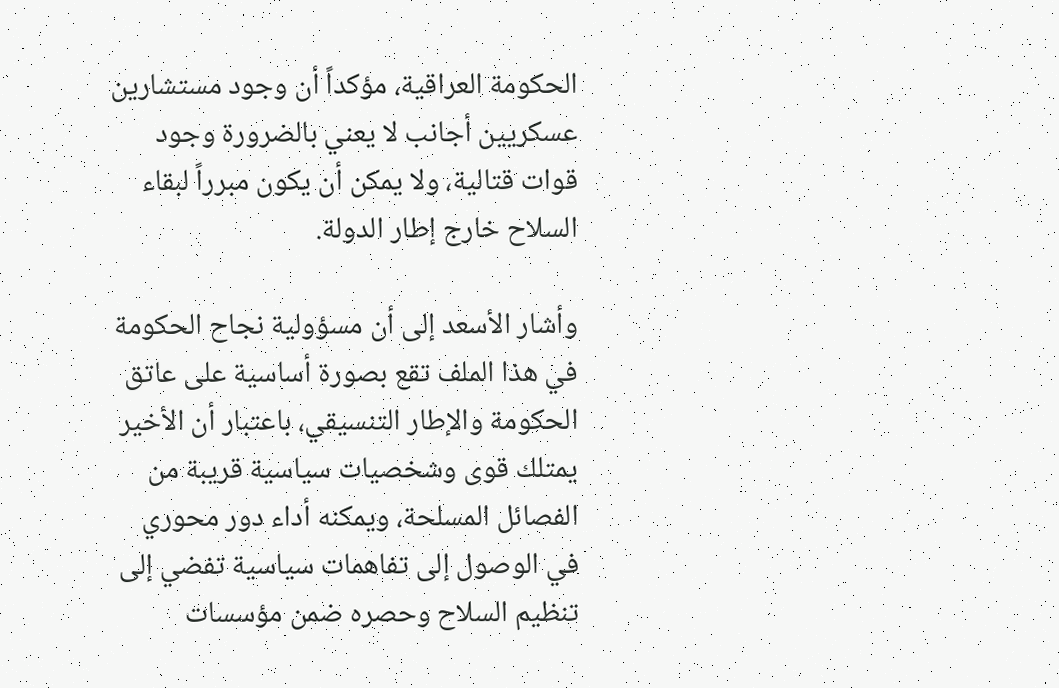الحكومة العراقية، مؤكداً أن وجود مستشارين عسكريين أجانب لا يعني بالضرورة وجود قوات قتالية، ولا يمكن أن يكون مبرراً لبقاء السلاح خارج إطار الدولة.

وأشار الأسعد إلى أن مسؤولية نجاح الحكومة في هذا الملف تقع بصورة أساسية على عاتق الحكومة والإطار التنسيقي، باعتبار أن الأخير يمتلك قوى وشخصيات سياسية قريبة من الفصائل المسلحة، ويمكنه أداء دور محوري في الوصول إلى تفاهمات سياسية تفضي إلى تنظيم السلاح وحصره ضمن مؤسسات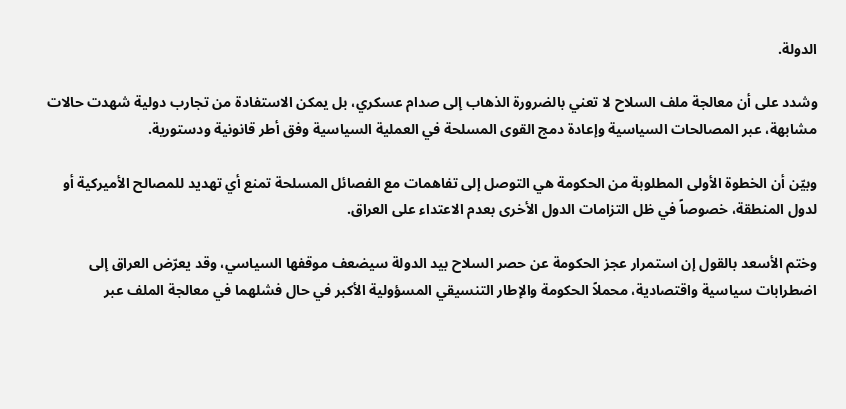الدولة.

وشدد على أن معالجة ملف السلاح لا تعني بالضرورة الذهاب إلى صدام عسكري، بل يمكن الاستفادة من تجارب دولية شهدت حالات مشابهة، عبر المصالحات السياسية وإعادة دمج القوى المسلحة في العملية السياسية وفق أطر قانونية ودستورية.

وبيّن أن الخطوة الأولى المطلوبة من الحكومة هي التوصل إلى تفاهمات مع الفصائل المسلحة تمنع أي تهديد للمصالح الأميركية أو لدول المنطقة، خصوصاً في ظل التزامات الدول الأخرى بعدم الاعتداء على العراق.

وختم الأسعد بالقول إن استمرار عجز الحكومة عن حصر السلاح بيد الدولة سيضعف موقفها السياسي، وقد يعرّض العراق إلى اضطرابات سياسية واقتصادية، محملاً الحكومة والإطار التنسيقي المسؤولية الأكبر في حال فشلهما في معالجة الملف عبر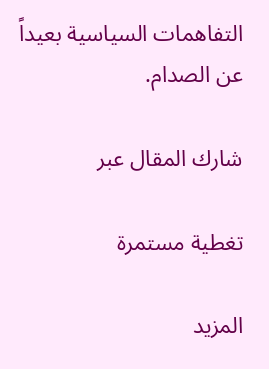التفاهمات السياسية بعيداً عن الصدام.

شارك المقال عبر

تغطية مستمرة

المزيد